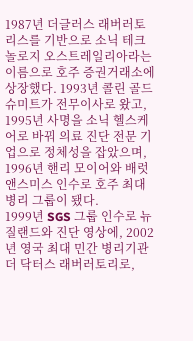1987년 더글러스 래버러토리스를 기반으로 소닉 테크놀로지 오스트레일리아라는 이름으로 호주 증권거래소에 상장했다. 1993년 콜린 골드슈미트가 전무이사로 왔고, 1995년 사명을 소닉 헬스케어로 바꿔 의료 진단 전문 기업으로 정체성을 잡았으며, 1996년 핸리 모이어와 배럿앤스미스 인수로 호주 최대 병리 그룹이 됐다.
1999년 SGS 그룹 인수로 뉴질랜드와 진단 영상에, 2002년 영국 최대 민간 병리기관 더 닥터스 래버러토리로,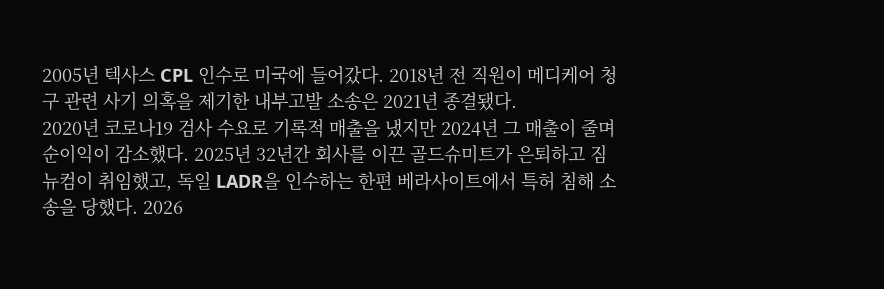2005년 텍사스 CPL 인수로 미국에 들어갔다. 2018년 전 직원이 메디케어 청구 관련 사기 의혹을 제기한 내부고발 소송은 2021년 종결됐다.
2020년 코로나19 검사 수요로 기록적 매출을 냈지만 2024년 그 매출이 줄며 순이익이 감소했다. 2025년 32년간 회사를 이끈 골드슈미트가 은퇴하고 짐 뉴컴이 취임했고, 독일 LADR을 인수하는 한편 베라사이트에서 특허 침해 소송을 당했다. 2026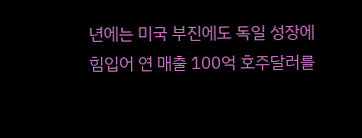년에는 미국 부진에도 독일 성장에 힘입어 연 매출 100억 호주달러를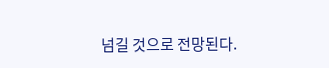넘길 것으로 전망된다.